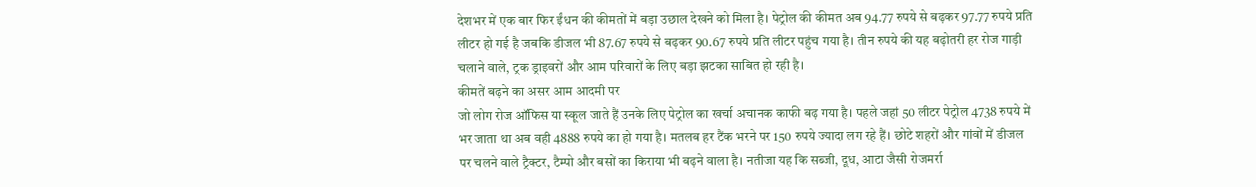देशभर में एक बार फिर ईंधन की कीमतों में बड़ा उछाल देखने को मिला है। पेट्रोल की कीमत अब 94.77 रुपये से बढ़कर 97.77 रुपये प्रति लीटर हो गई है जबकि डीजल भी 87.67 रुपये से बढ़कर 90.67 रुपये प्रति लीटर पहुंच गया है। तीन रुपये की यह बढ़ोतरी हर रोज गाड़ी चलाने वाले, ट्रक ड्राइवरों और आम परिवारों के लिए बड़ा झटका साबित हो रही है।
कीमतें बढ़ने का असर आम आदमी पर
जो लोग रोज ऑफिस या स्कूल जाते हैं उनके लिए पेट्रोल का खर्चा अचानक काफी बढ़ गया है। पहले जहां 50 लीटर पेट्रोल 4738 रुपये में भर जाता था अब वही 4888 रुपये का हो गया है। मतलब हर टैंक भरने पर 150 रुपये ज्यादा लग रहे हैं। छोटे शहरों और गांवों में डीजल पर चलने वाले ट्रैक्टर, टैम्पो और बसों का किराया भी बढ़ने वाला है। नतीजा यह कि सब्जी, दूध, आटा जैसी रोजमर्रा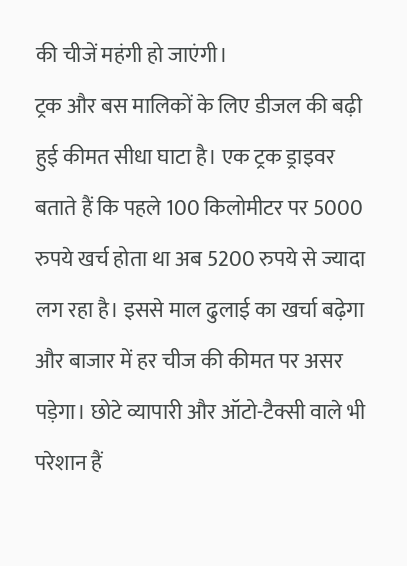की चीजें महंगी हो जाएंगी।
ट्रक और बस मालिकों के लिए डीजल की बढ़ी हुई कीमत सीधा घाटा है। एक ट्रक ड्राइवर बताते हैं कि पहले 100 किलोमीटर पर 5000 रुपये खर्च होता था अब 5200 रुपये से ज्यादा लग रहा है। इससे माल ढुलाई का खर्चा बढ़ेगा और बाजार में हर चीज की कीमत पर असर पड़ेगा। छोटे व्यापारी और ऑटो-टैक्सी वाले भी परेशान हैं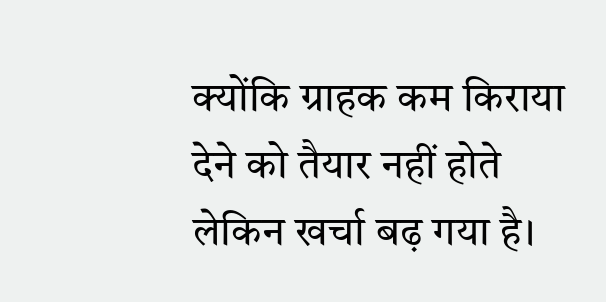क्योंकि ग्राहक कम किराया देने को तैयार नहीं होते लेकिन खर्चा बढ़ गया है।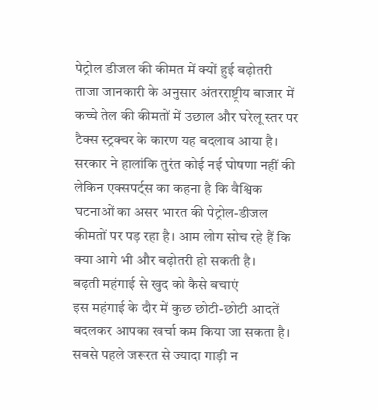पेट्रोल डीजल की कीमत में क्यों हुई बढ़ोतरी
ताजा जानकारी के अनुसार अंतरराष्ट्रीय बाजार में कच्चे तेल की कीमतों में उछाल और घरेलू स्तर पर टैक्स स्ट्रक्चर के कारण यह बदलाव आया है। सरकार ने हालांकि तुरंत कोई नई घोषणा नहीं की लेकिन एक्सपर्ट्स का कहना है कि वैश्विक घटनाओं का असर भारत की पेट्रोल-डीजल कीमतों पर पड़ रहा है। आम लोग सोच रहे हैं कि क्या आगे भी और बढ़ोतरी हो सकती है।
बढ़ती महंगाई से खुद को कैसे बचाएं
इस महंगाई के दौर में कुछ छोटी-छोटी आदतें बदलकर आपका खर्चा कम किया जा सकता है। सबसे पहले जरूरत से ज्यादा गाड़ी न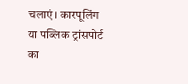चलाएं। कारपूलिंग या पब्लिक ट्रांसपोर्ट का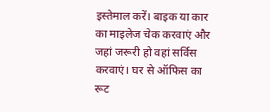इस्तेमाल करें। बाइक या कार का माइलेज चेक करवाएं और जहां जरूरी हो वहां सर्विस करवाएं। घर से ऑफिस का रूट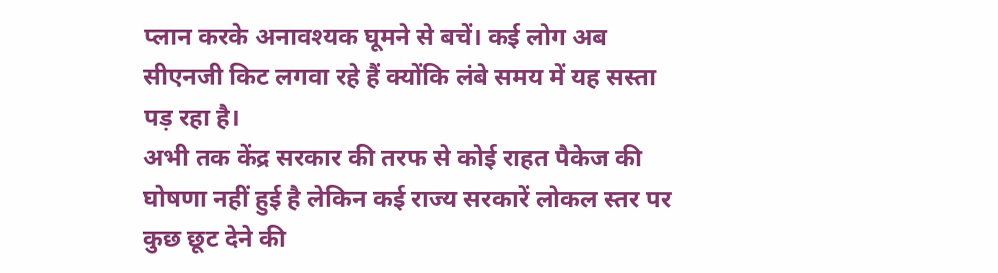प्लान करके अनावश्यक घूमने से बचें। कई लोग अब सीएनजी किट लगवा रहे हैं क्योंकि लंबे समय में यह सस्ता पड़ रहा है।
अभी तक केंद्र सरकार की तरफ से कोई राहत पैकेज की घोषणा नहीं हुई है लेकिन कई राज्य सरकारें लोकल स्तर पर कुछ छूट देने की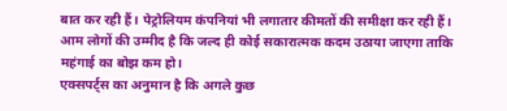बात कर रही हैं। पेट्रोलियम कंपनियां भी लगातार कीमतों की समीक्षा कर रही हैं। आम लोगों की उम्मीद है कि जल्द ही कोई सकारात्मक कदम उठाया जाएगा ताकि महंगाई का बोझ कम हो।
एक्सपर्ट्स का अनुमान है कि अगले कुछ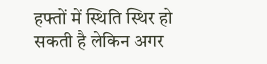हफ्तों में स्थिति स्थिर हो सकती है लेकिन अगर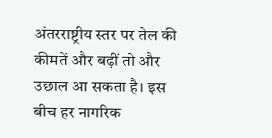अंतरराष्ट्रीय स्तर पर तेल की कीमतें और बढ़ीं तो और उछाल आ सकता है। इस बीच हर नागरिक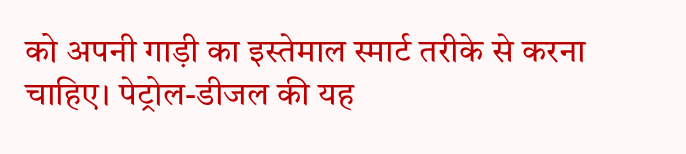को अपनी गाड़ी का इस्तेमाल स्मार्ट तरीके से करना चाहिए। पेट्रोल-डीजल की यह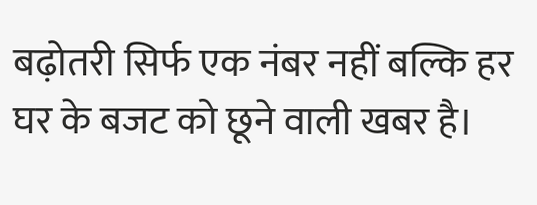बढ़ोतरी सिर्फ एक नंबर नहीं बल्कि हर घर के बजट को छूने वाली खबर है।